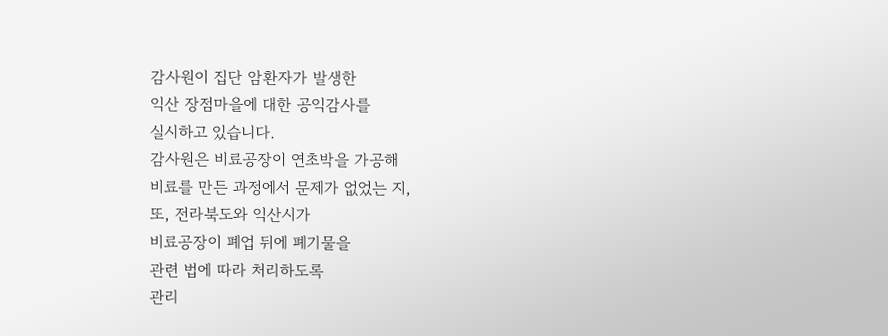감사원이 집단 암환자가 발생한
익산 장점마을에 대한 공익감사를
실시하고 있습니다.
감사원은 비료공장이 연초박을 가공해
비료를 만든 과정에서 문제가 없었는 지,
또, 전라북도와 익산시가
비료공장이 폐업 뒤에 폐기물을
관련 법에 따라 처리하도록
관리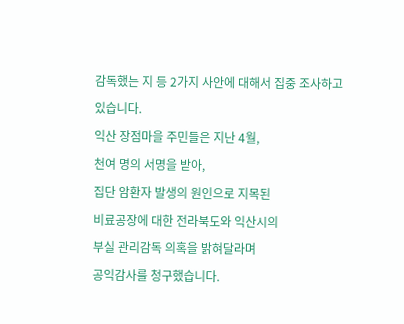감독했는 지 등 2가지 사안에 대해서 집중 조사하고 있습니다.
익산 장점마을 주민들은 지난 4월,
천여 명의 서명을 받아,
집단 암환자 발생의 원인으로 지목된
비료공장에 대한 전라북도와 익산시의
부실 관리감독 의혹을 밝혀달라며
공익감사를 청구했습니다.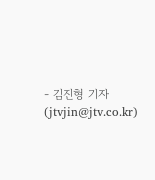- 김진형 기자 (jtvjin@jtv.co.kr)